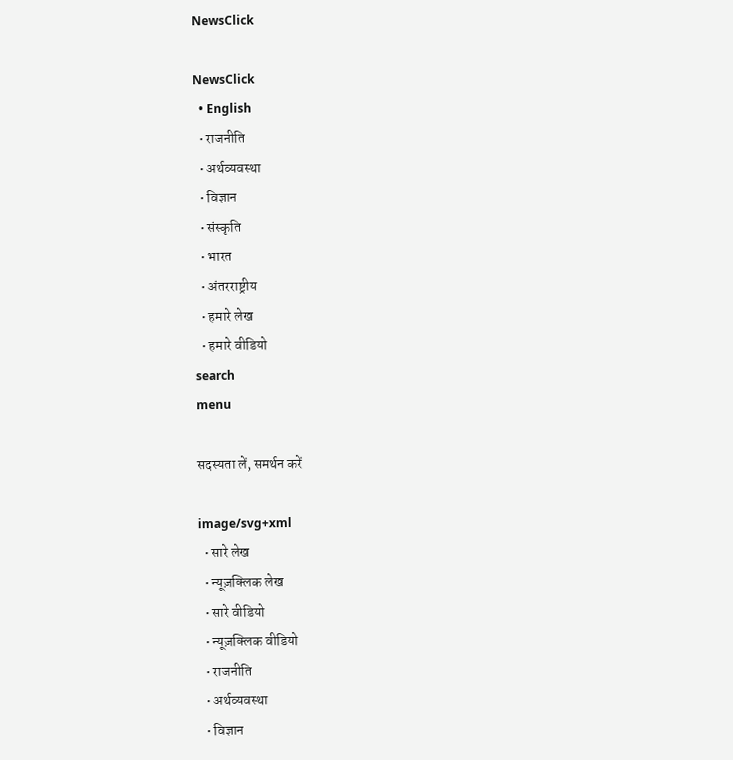NewsClick

NewsClick
  • English
  • राजनीति
  • अर्थव्यवस्था
  • विज्ञान
  • संस्कृति
  • भारत
  • अंतरराष्ट्रीय
  • हमारे लेख
  • हमारे वीडियो
search
menu

सदस्यता लें, समर्थन करें

image/svg+xml
  • सारे लेख
  • न्यूज़क्लिक लेख
  • सारे वीडियो
  • न्यूज़क्लिक वीडियो
  • राजनीति
  • अर्थव्यवस्था
  • विज्ञान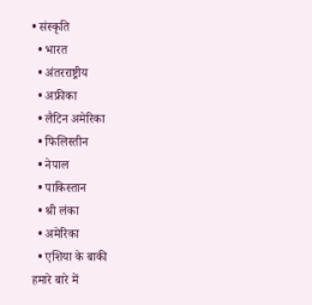• संस्कृति
  • भारत
  • अंतरराष्ट्रीय
  • अफ्रीका
  • लैटिन अमेरिका
  • फिलिस्तीन
  • नेपाल
  • पाकिस्तान
  • श्री लंका
  • अमेरिका
  • एशिया के बाकी
हमारे बारे में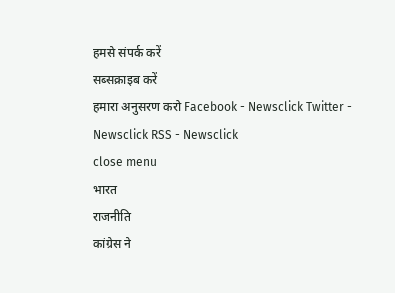हमसे संपर्क करें
सब्सक्राइब करें
हमारा अनुसरण करो Facebook - Newsclick Twitter - Newsclick RSS - Newsclick
close menu
भारत
राजनीति
कांग्रेस ने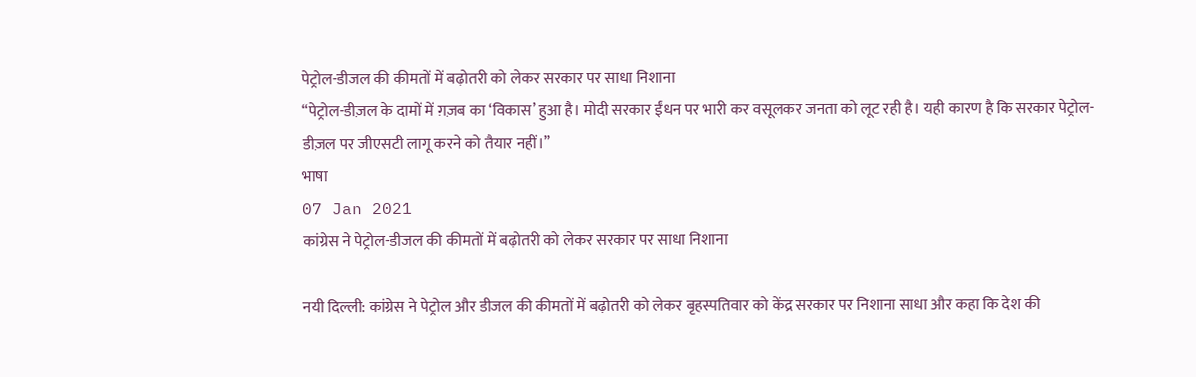पेट्रोल-डीजल की कीमतों में बढ़ोतरी को लेकर सरकार पर साधा निशाना
‘‘पेट्रोल-डीज़ल के दामों में ग़ज़ब का ‘विकास’ हुआ है। मोदी सरकार ईंधन पर भारी कर वसूलकर जनता को लूट रही है। यही कारण है कि सरकार पेट्रोल-डीज़ल पर जीएसटी लागू करने को तैयार नहीं।’’
भाषा
07 Jan 2021
कांग्रेस ने पेट्रोल-डीजल की कीमतों में बढ़ोतरी को लेकर सरकार पर साधा निशाना

नयी दिल्ली: कांग्रेस ने पेट्रोल और डीजल की कीमतों में बढ़ोतरी को लेकर बृहस्पतिवार को केंद्र सरकार पर निशाना साधा और कहा कि देश की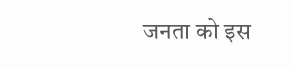जनता को इस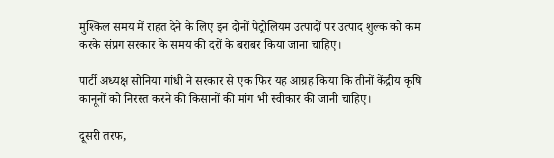मुश्किल समय में राहत देने के लिए इन दोनों पेट्रोलियम उत्पादों पर उत्पाद शुल्क को कम करके संप्रग सरकार के समय की दरों के बराबर किया जाना चाहिए।

पार्टी अध्यक्ष सोनिया गांधी ने सरकार से एक फिर यह आग्रह किया कि तीनों केंद्रीय कृषि कानूनों को निरस्त करने की किसानों की मांग भी स्वीकार की जानी चाहिए।

दूसरी तरफ,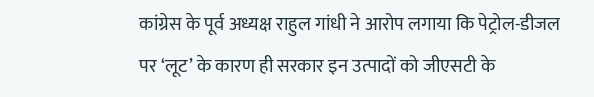कांग्रेस के पूर्व अध्यक्ष राहुल गांधी ने आरोप लगाया कि पेट्रोल-डीजल पर ‘लूट’ के कारण ही सरकार इन उत्पादों को जीएसटी के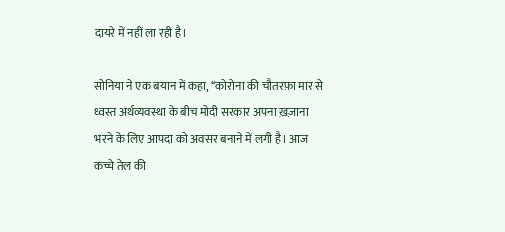दायरे में नहीं ला रही है।

सोनिया ने एक बयान में कहा, ‘‘कोरोना की चौतरफ़ा मार से ध्वस्त अर्थव्यवस्था के बीच मोदी सरकार अपना ख़ज़ाना भरने के लिए आपदा को अवसर बनाने में लगी है। आज कच्चे तेल की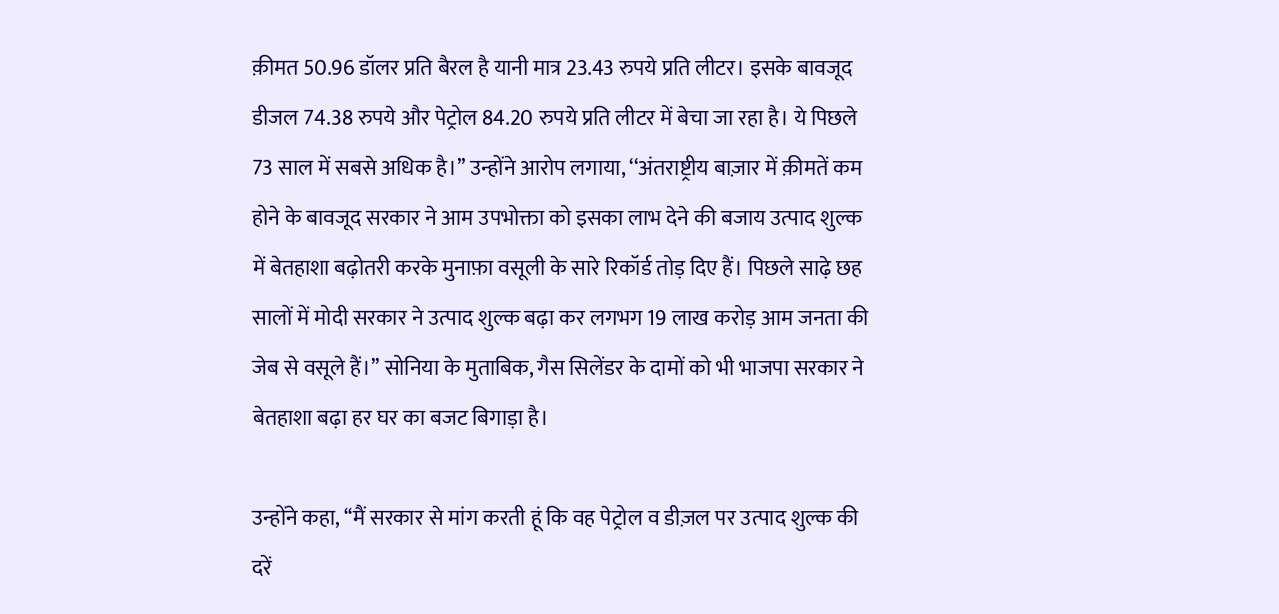क़ीमत 50.96 डॉलर प्रति बैरल है यानी मात्र 23.43 रुपये प्रति लीटर। इसके बावजूद डीजल 74.38 रुपये और पेट्रोल 84.20 रुपये प्रति लीटर में बेचा जा रहा है। ये पिछले 73 साल में सबसे अधिक है।’’ उन्होंने आरोप लगाया, ‘‘अंतराष्ट्रीय बाज़ार में क़ीमतें कम होने के बावजूद सरकार ने आम उपभोक्ता को इसका लाभ देने की बजाय उत्पाद शुल्क में बेतहाशा बढ़ोतरी करके मुनाफ़ा वसूली के सारे रिकॉर्ड तोड़ दिए हैं। पिछले साढ़े छह सालों में मोदी सरकार ने उत्पाद शुल्क बढ़ा कर लगभग 19 लाख करोड़ आम जनता की जेब से वसूले हैं।’’ सोनिया के मुताबिक, गैस सिलेंडर के दामों को भी भाजपा सरकार ने बेतहाशा बढ़ा हर घर का बजट बिगाड़ा है।

उन्होंने कहा, ‘‘मैं सरकार से मांग करती हूं कि वह पेट्रोल व डीज़ल पर उत्पाद शुल्क की दरें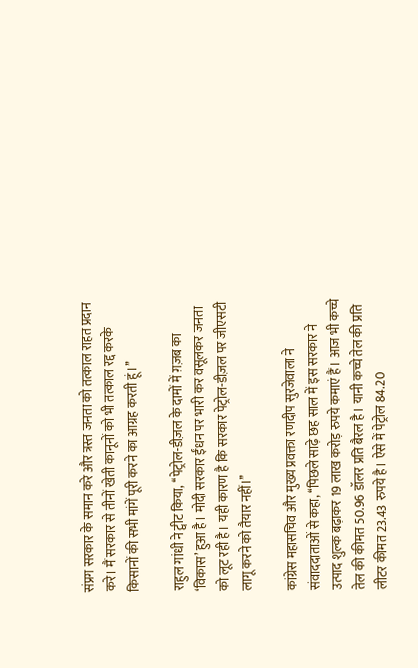संप्रग सरकार के समान करे और त्रस्त जनता को तत्काल राहत प्रदान करे। मैं सरकार से तीनों खेती कानूनों को भी तत्काल रद्द करके किसानों की सभी मांगें पूरी करने का आग्रह करती हूं।’’

राहुल गांधी ने ट्वीट किया, ‘‘पेट्रोल-डीज़ल के दामों में ग़ज़ब का ‘विकास’ हुआ है। मोदी सरकार ईंधन पर भारी कर वसूलकर जनता को लूट रही है। यही कारण है कि सरकार पेट्रोल-डीज़ल पर जीएसटी लागू करने को तैयार नहीं।’’

कांग्रेस महासचिव और मुख्य प्रवक्ता रणदीप सुरजेवाला ने संवाददाताओं से कहा, ‘‘पिछले साढ़े छह साल में इस सरकार ने उत्पाद शुल्क बढ़ाकर 19 लाख करोड़ रुपये कमाएं हैं। आज भी कच्चे तेल की कीमत 50.96 डॉलर प्रति बैरल है। यानी कच्चे तेल की प्रति लीटर कीमत 23.43 रुपये है। ऐसे में पेट्रोल 84.20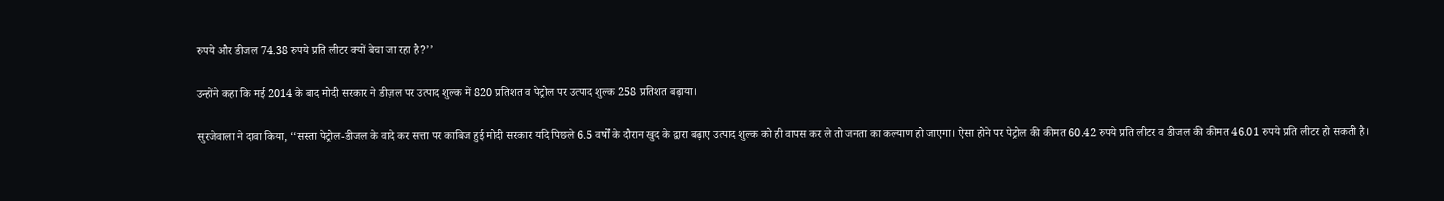रुपये और डीजल 74.38 रुपये प्रति लीटर क्यों बेचा जा रहा है?’’

उन्होंने कहा कि मई 2014 के बाद मोदी सरकार ने डीज़ल पर उत्पाद शुल्क में 820 प्रतिशत व पेट्रोल पर उत्पाद शुल्क 258 प्रतिशत बढ़ाया।

सुरजेवाला ने दावा किया, ‘‘सस्ता पेट्रोल-डीजल के वादे कर सत्ता पर काबिज हुई मोदी सरकार यदि पिछले 6.5 वर्षों के दौरान खुद के द्वारा बढ़ाए उत्पाद शुल्क को ही वापस कर ले तो जनता का कल्याण हो जाएगा। ऐसा होने पर पेट्रोल की कीमत 60.42 रुपये प्रति लीटर व डीजल की कीमत 46.01 रुपये प्रति लीटर हो सकती है।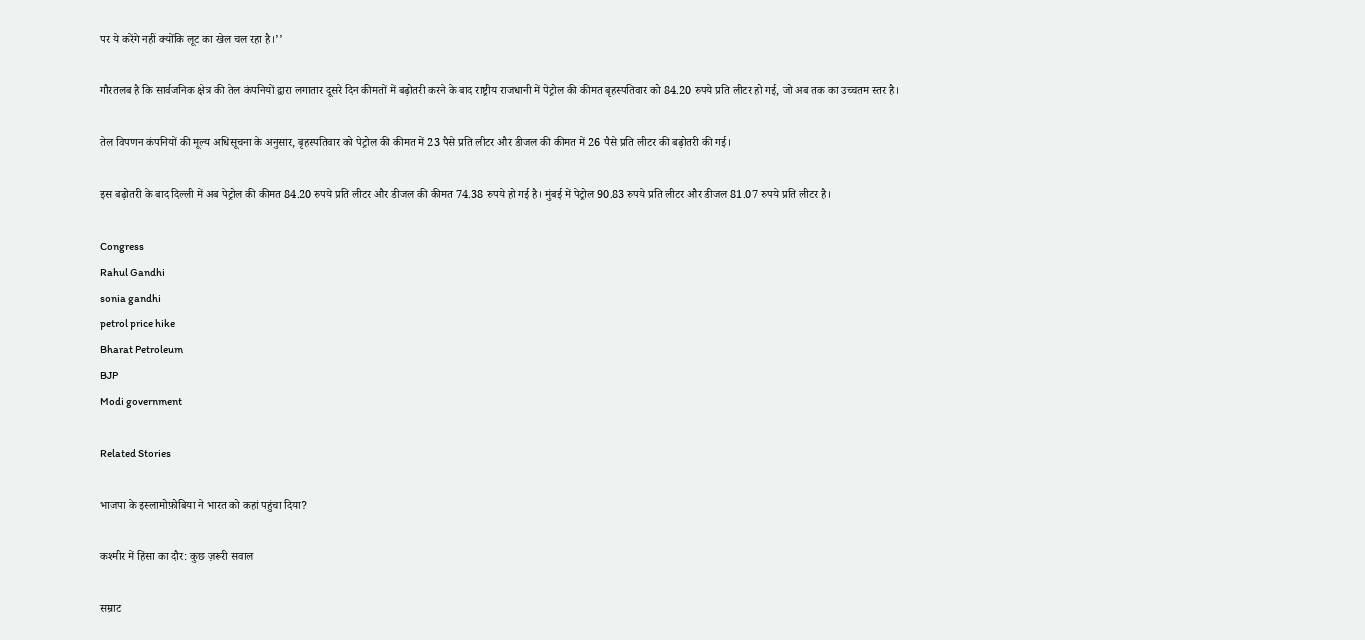पर ये करेंगे नहीं क्योंकि लूट का खेल चल रहा है।’’

गौरतलब है कि सार्वजनिक क्षेत्र की तेल कंपनियों द्वारा लगातार दूसरे दिन कीमतों में बढ़ोतरी करने के बाद राष्ट्रीय राजधानी में पेट्रोल की कीमत बृहस्पतिवार को 84.20 रुपये प्रति लीटर हो गई, जो अब तक का उच्चतम स्तर है।

तेल विपणन कंपनियों की मूल्य अधिसूचना के अनुसार, बृहस्पतिवार को पेट्रोल की कीमत में 23 पैसे प्रति लीटर और डीजल की कीमत में 26 पैसे प्रति लीटर की बढ़ोतरी की गई।

इस बढ़ोतरी के बाद दिल्ली में अब पेट्रोल की कीमत 84.20 रुपये प्रति लीटर और डीजल की कीमत 74.38 रुपये हो गई है। मुंबई में पेट्रोल 90.83 रुपये प्रति लीटर और डीजल 81.07 रुपये प्रति लीटर है।

Congress
Rahul Gandhi
sonia gandhi
petrol price hike
Bharat Petroleum
BJP
Modi government

Related Stories

भाजपा के इस्लामोफ़ोबिया ने भारत को कहां पहुंचा दिया?

कश्मीर में हिंसा का दौर: कुछ ज़रूरी सवाल

सम्राट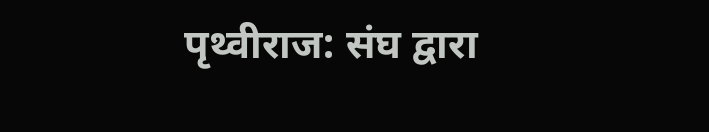पृथ्वीराज: संघ द्वारा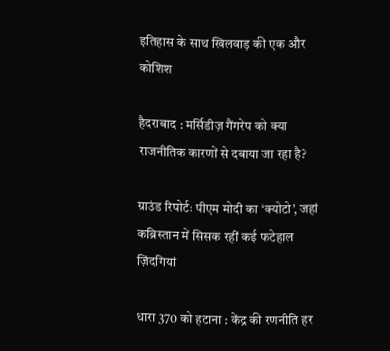इतिहास के साथ खिलवाड़ की एक और कोशिश

हैदराबाद : मर्सिडीज़ गैंगरेप को क्या राजनीतिक कारणों से दबाया जा रहा है?

ग्राउंड रिपोर्टः पीएम मोदी का ‘क्योटो’, जहां कब्रिस्तान में सिसक रहीं कई फटेहाल ज़िंदगियां

धारा 370 को हटाना : केंद्र की रणनीति हर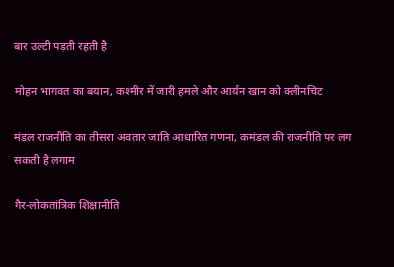बार उल्टी पड़ती रहती है

मोहन भागवत का बयान, कश्मीर में जारी हमले और आर्यन खान को क्लीनचिट

मंडल राजनीति का तीसरा अवतार जाति आधारित गणना, कमंडल की राजनीति पर लग सकती है लगाम

गैर-लोकतांत्रिक शिक्षानीति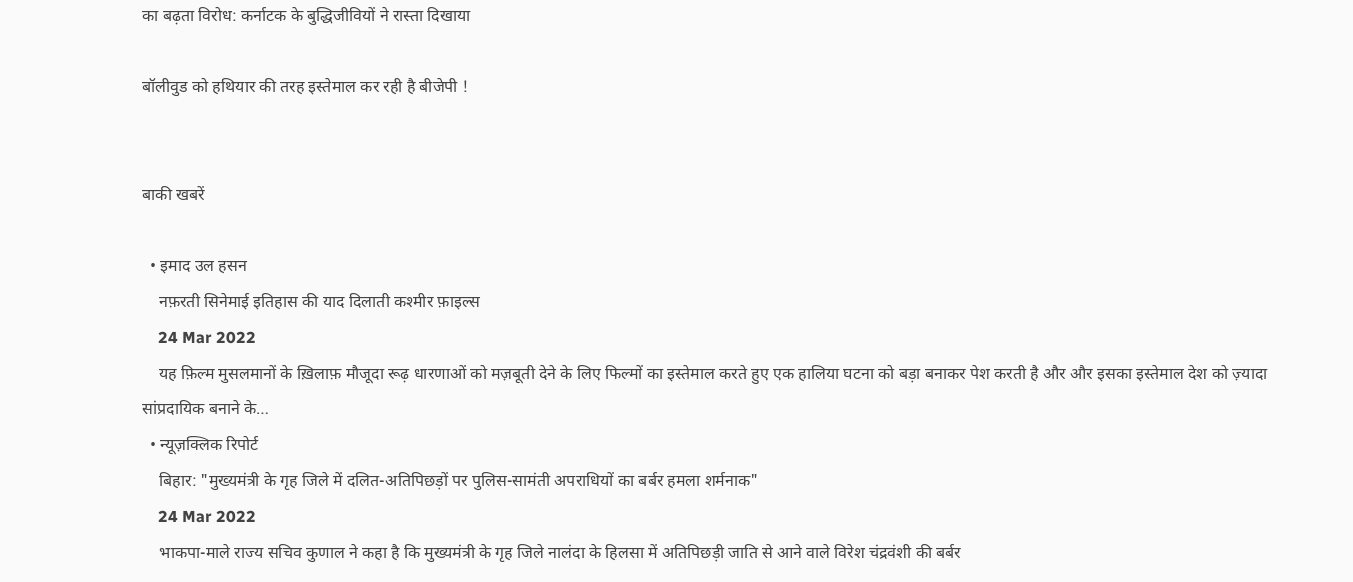का बढ़ता विरोध: कर्नाटक के बुद्धिजीवियों ने रास्ता दिखाया

बॉलीवुड को हथियार की तरह इस्तेमाल कर रही है बीजेपी !


बाकी खबरें

  • इमाद उल हसन
    नफ़रती सिनेमाई इतिहास की याद दिलाती कश्मीर फ़ाइल्स
    24 Mar 2022
    यह फ़िल्म मुसलमानों के ख़िलाफ़ मौजूदा रूढ़ धारणाओं को मज़बूती देने के लिए फिल्मों का इस्तेमाल करते हुए एक हालिया घटना को बड़ा बनाकर पेश करती है और और इसका इस्तेमाल देश को ज़्यादा सांप्रदायिक बनाने के…
  • न्यूज़क्लिक रिपोर्ट
    बिहार: "मुख्यमंत्री के गृह जिले में दलित-अतिपिछड़ों पर पुलिस-सामंती अपराधियों का बर्बर हमला शर्मनाक"
    24 Mar 2022
    भाकपा-माले राज्य सचिव कुणाल ने कहा है कि मुख्यमंत्री के गृह जिले नालंदा के हिलसा में अतिपिछड़ी जाति से आने वाले विरेश चंद्रवंशी की बर्बर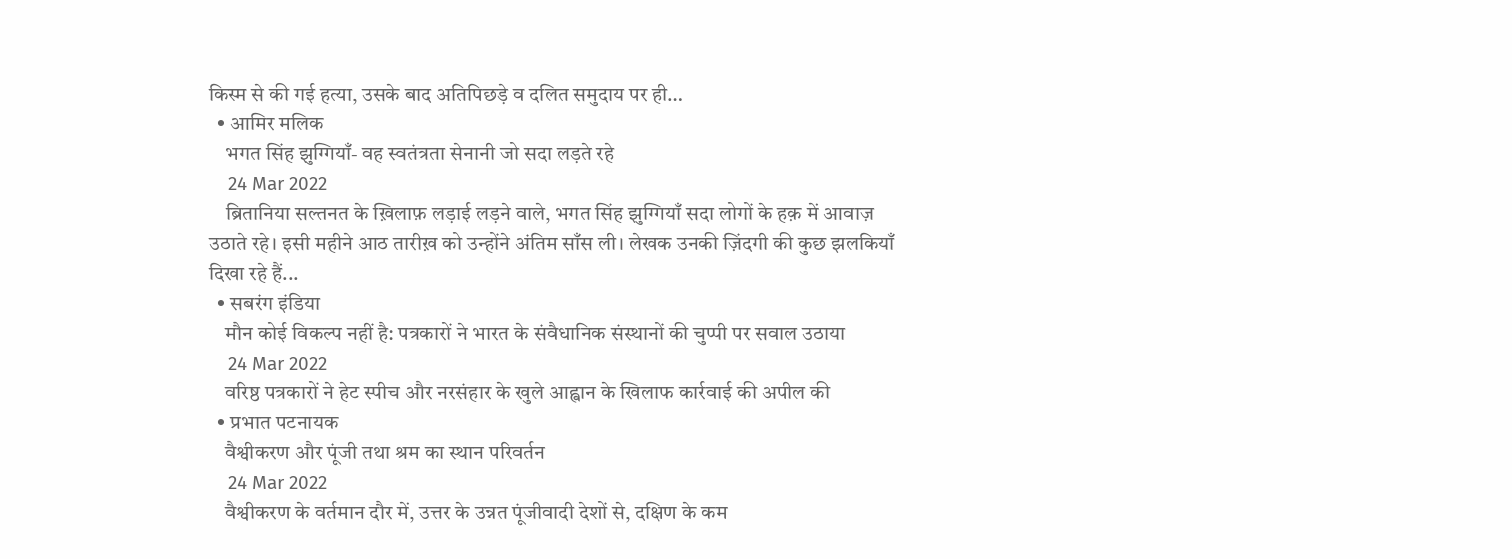किस्म से की गई हत्या, उसके बाद अतिपिछड़े व दलित समुदाय पर ही…
  • आमिर मलिक
    भगत सिंह झुग्गियाँ- वह स्वतंत्रता सेनानी जो सदा लड़ते रहे
    24 Mar 2022
    ब्रितानिया सल्तनत के ख़िलाफ़ लड़ाई लड़ने वाले, भगत सिंह झुग्गियाँ सदा लोगों के हक़ में आवाज़ उठाते रहे। इसी महीने आठ तारीख़ को उन्होंने अंतिम साँस ली। लेखक उनकी ज़िंदगी की कुछ झलकियाँ दिखा रहे हैं...
  • सबरंग इंडिया
    मौन कोई विकल्प नहीं है: पत्रकारों ने भारत के संवैधानिक संस्थानों की चुप्पी पर सवाल उठाया
    24 Mar 2022
    वरिष्ठ पत्रकारों ने हेट स्पीच और नरसंहार के खुले आह्वान के खिलाफ कार्रवाई की अपील की
  • प्रभात पटनायक
    वैश्वीकरण और पूंजी तथा श्रम का स्थान परिवर्तन
    24 Mar 2022
    वैश्वीकरण के वर्तमान दौर में, उत्तर के उन्नत पूंजीवादी देशों से, दक्षिण के कम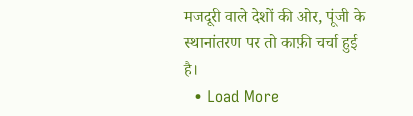मजदूरी वाले देशों की ओर, पूंजी के स्थानांतरण पर तो काफ़ी चर्चा हुई है।
  • Load More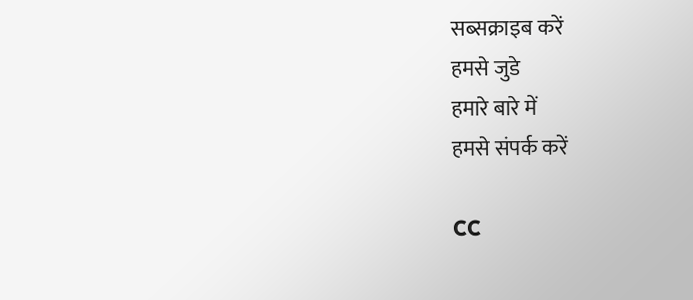सब्सक्राइब करें
हमसे जुडे
हमारे बारे में
हमसे संपर्क करें

CC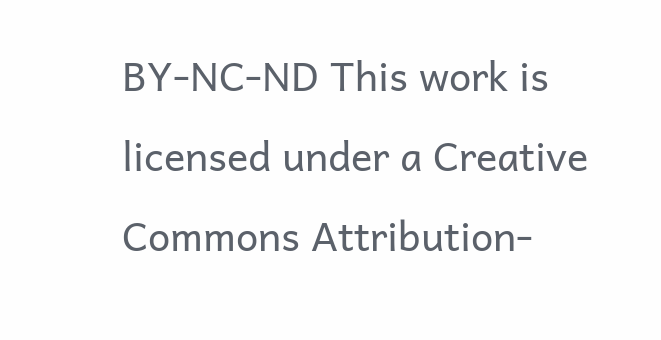BY-NC-ND This work is licensed under a Creative Commons Attribution-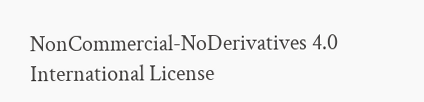NonCommercial-NoDerivatives 4.0 International License